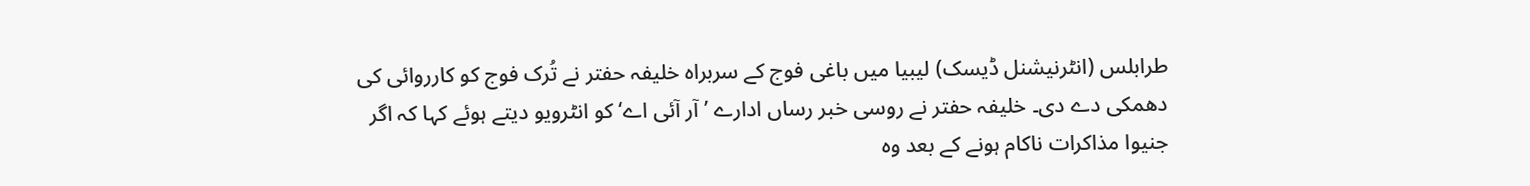طرابلس (انٹرنیشنل ڈیسک) لیبیا میں باغی فوج کے سربراہ خلیفہ حفتر نے تُرک فوج کو کارروائی کی دھمکی دے دی۔ خلیفہ حفتر نے روسی خبر رساں ادارے ’ آر آئی اے‘ کو انٹرویو دیتے ہوئے کہا کہ اگر جنیوا مذاکرات ناکام ہونے کے بعد وہ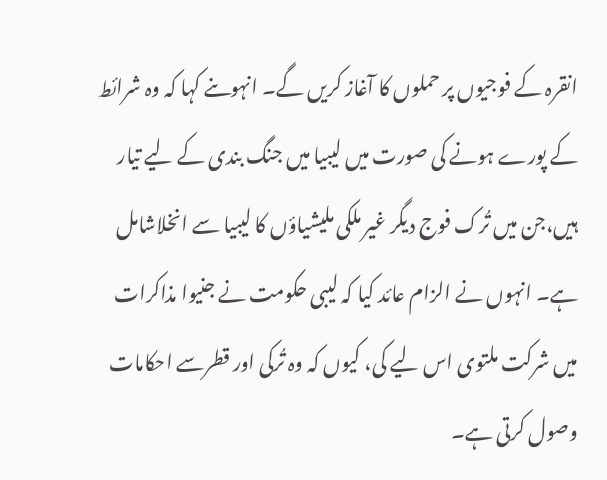انقرہ کے فوجیوں پر حملوں کا آغاز کریں گے۔ انہوںنے کہا کہ وہ شرائط کے پورے ہونے کی صورت میں لیبیا میں جنگ بندی کے لیے تیار ہیں،جن میں تُرک فوج دیگر غیر ملکی ملیشیاؤں کا لیبیا سے انخلاشامل ہے۔ انہوں نے الزام عائد کیا کہ لیبی حکومت نے جنیوا مذاکرات میں شرکت ملتوی اس لیے کی، کیوں کہ وہ تُرکی اور قطرسے احکامات وصول کرتی ہے۔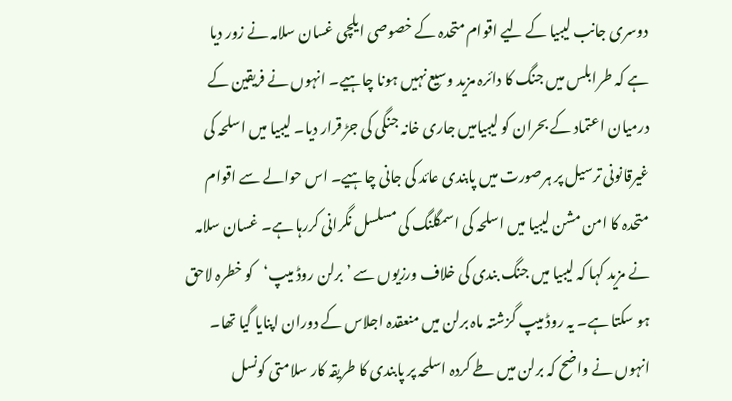دوسری جانب لیبیا کے لیے اقوام متحدہ کے خصوصی ایلچی غسان سلامہ نے زور دیا ہے کہ طرابلس میں جنگ کا دائرہ مزید وسیع نہیں ہونا چاہیے۔ انہوں نے فریقین کے درمیان اعتماد کے بحران کو لیبیامیں جاری خانہ جنگی کی جڑ قرار دیا۔ لیبیا میں اسلحہ کی غیرقانونی ترسیل پر ہرصورت میں پابندی عائد کی جانی چاہیے۔ اس حوالے سے اقوام متحدہ کا امن مشن لیبیا میں اسلحہ کی اسمگلنگ کی مسلسل نگرانی کررہا ہے۔ غسان سلامہ نے مزید کہا کہ لیبیا میں جنگ بندی کی خلاف ورزیوں سے ’برلن روڈ میپ‘کو خطرہ لاحق ہو سکتا ہے۔ یہ روڈ میپ گزشتہ ماہ برلن میں منعقدہ اجلاس کے دوران اپنایا گیا تھا۔ انہوں نے واضح کہ برلن میں طے کردہ اسلحہ پر پابندی کا طریقہ کار سلامتی کونسل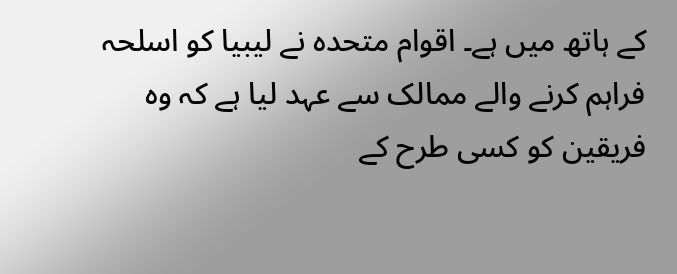کے ہاتھ میں ہے۔ اقوام متحدہ نے لیبیا کو اسلحہ فراہم کرنے والے ممالک سے عہد لیا ہے کہ وہ فریقین کو کسی طرح کے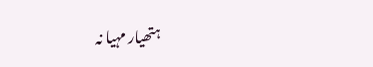ہتھیار مہیا نہ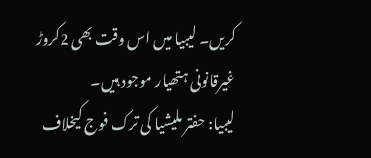کریں۔ لیبیا میں اس وقت بھی 2کروڑ غیرقانونی ہتھیار موجود ہیں۔
لیبیا: حفتر ملیشیا کی ترک فوج کیخلاف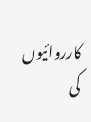کارروائیوں کی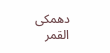دھمکی
القمر